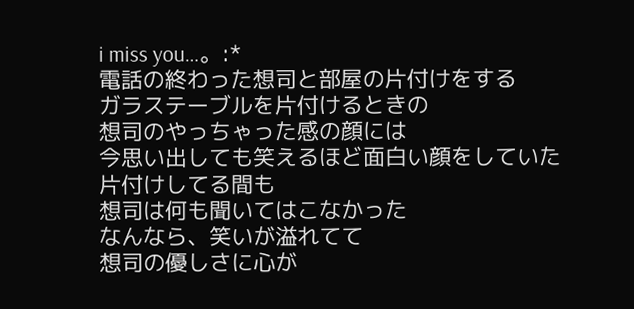i miss you…。:*
電話の終わった想司と部屋の片付けをする
ガラステーブルを片付けるときの
想司のやっちゃった感の顔には
今思い出しても笑えるほど面白い顔をしていた
片付けしてる間も
想司は何も聞いてはこなかった
なんなら、笑いが溢れてて
想司の優しさに心が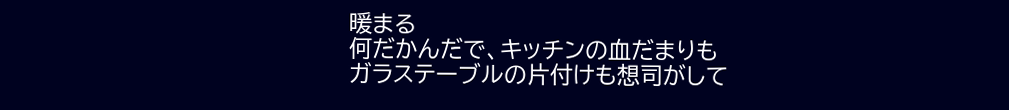暖まる
何だかんだで、キッチンの血だまりも
ガラステーブルの片付けも想司がして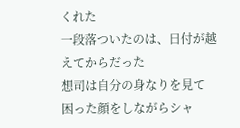くれた
一段落ついたのは、日付が越えてからだった
想司は自分の身なりを見て
困った顔をしながらシャ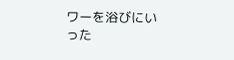ワーを浴びにいった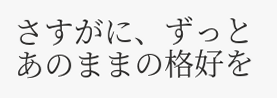さすがに、ずっとあのままの格好を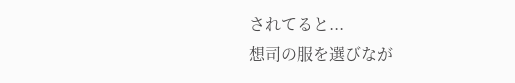されてると...
想司の服を選びなが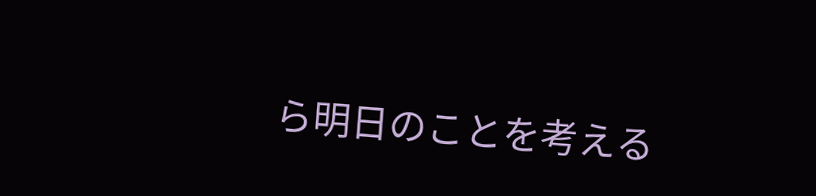ら明日のことを考える